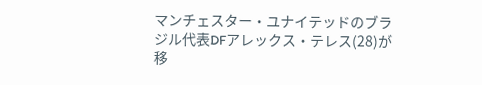マンチェスター・ユナイテッドのブラジル代表DFアレックス・テレス(28)が移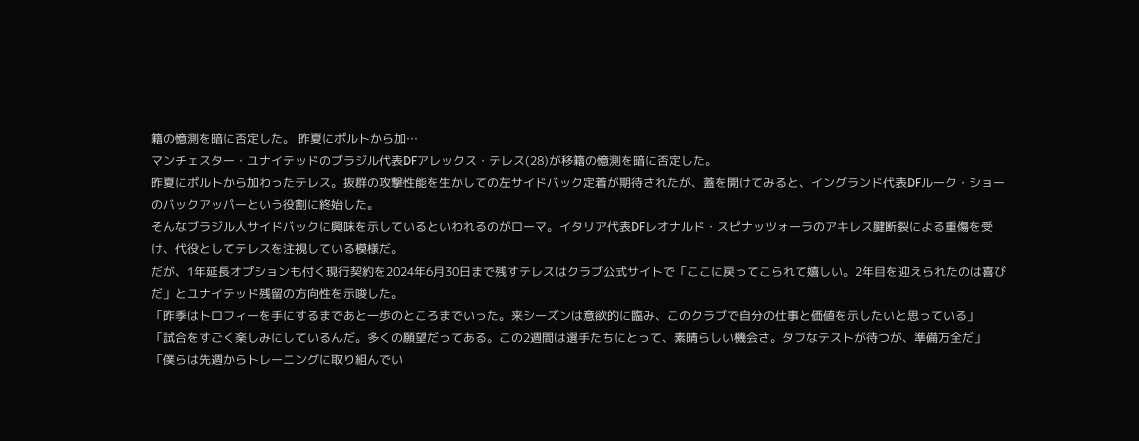籍の憶測を暗に否定した。 昨夏にポルトから加…
マンチェスター・ユナイテッドのブラジル代表DFアレックス・テレス(28)が移籍の憶測を暗に否定した。
昨夏にポルトから加わったテレス。抜群の攻撃性能を生かしての左サイドバック定着が期待されたが、蓋を開けてみると、イングランド代表DFルーク・ショーのバックアッパーという役割に終始した。
そんなブラジル人サイドバックに興味を示しているといわれるのがローマ。イタリア代表DFレオナルド・スピナッツォーラのアキレス腱断裂による重傷を受け、代役としてテレスを注視している模様だ。
だが、1年延長オプションも付く現行契約を2024年6月30日まで残すテレスはクラブ公式サイトで「ここに戻ってこられて嬉しい。2年目を迎えられたのは喜びだ」とユナイテッド残留の方向性を示唆した。
「昨季はトロフィーを手にするまであと一歩のところまでいった。来シーズンは意欲的に臨み、このクラブで自分の仕事と価値を示したいと思っている」
「試合をすごく楽しみにしているんだ。多くの願望だってある。この2週間は選手たちにとって、素晴らしい機会さ。タフなテストが待つが、準備万全だ」
「僕らは先週からトレーニングに取り組んでい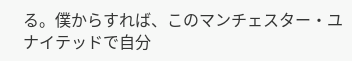る。僕からすれば、このマンチェスター・ユナイテッドで自分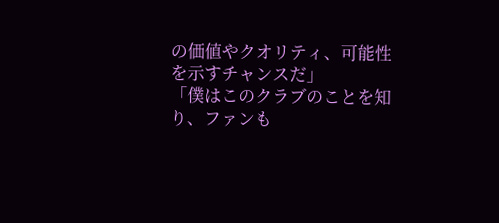の価値やクオリティ、可能性を示すチャンスだ」
「僕はこのクラブのことを知り、ファンも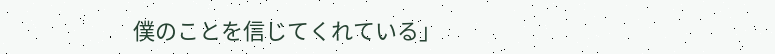僕のことを信じてくれている」